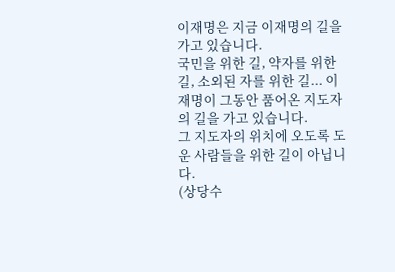이재명은 지금 이재명의 길을 가고 있습니다.
국민을 위한 길, 약자를 위한 길, 소외된 자를 위한 길... 이재명이 그동안 품어온 지도자의 길을 가고 있습니다.
그 지도자의 위치에 오도록 도운 사람들을 위한 길이 아닙니다.
(상당수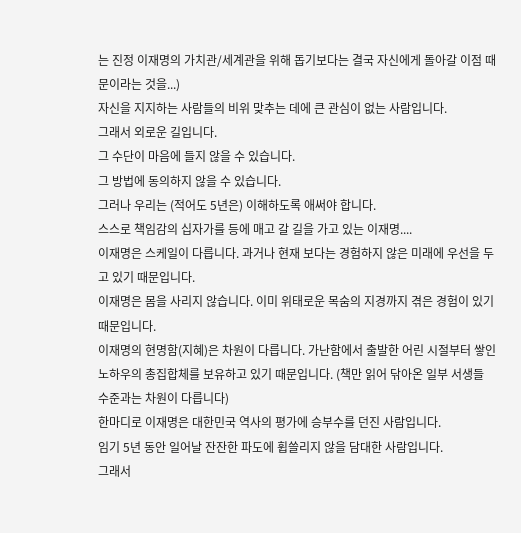는 진정 이재명의 가치관/세계관을 위해 돕기보다는 결국 자신에게 돌아갈 이점 때문이라는 것을...)
자신을 지지하는 사람들의 비위 맞추는 데에 큰 관심이 없는 사람입니다.
그래서 외로운 길입니다.
그 수단이 마음에 들지 않을 수 있습니다.
그 방법에 동의하지 않을 수 있습니다.
그러나 우리는 (적어도 5년은) 이해하도록 애써야 합니다.
스스로 책임감의 십자가를 등에 매고 갈 길을 가고 있는 이재명....
이재명은 스케일이 다릅니다. 과거나 현재 보다는 경험하지 않은 미래에 우선을 두고 있기 때문입니다.
이재명은 몸을 사리지 않습니다. 이미 위태로운 목숨의 지경까지 겪은 경험이 있기 때문입니다.
이재명의 현명함(지혜)은 차원이 다릅니다. 가난함에서 출발한 어린 시절부터 쌓인 노하우의 총집합체를 보유하고 있기 때문입니다. (책만 읽어 닦아온 일부 서생들 수준과는 차원이 다릅니다)
한마디로 이재명은 대한민국 역사의 평가에 승부수를 던진 사람입니다.
임기 5년 동안 일어날 잔잔한 파도에 휩쓸리지 않을 담대한 사람입니다.
그래서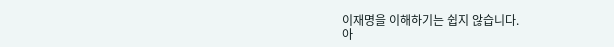이재명을 이해하기는 쉽지 않습니다.
아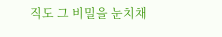직도 그 비밀을 눈치채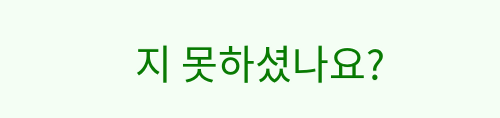지 못하셨나요?